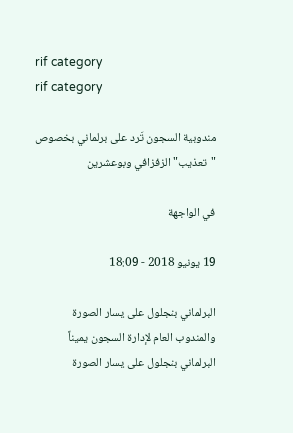rif category
rif category

مندوبية السجون تَرد على برلماني بخصوص "تعذيب" الزفزافي وبوعشرين

في الواجهة

19 يونيو 2018 - 18:09

البرلماني بنجلول على يسار الصورة والمندوب العام لإدارة السجون يميناً البرلماني بنجلول على يسار الصورة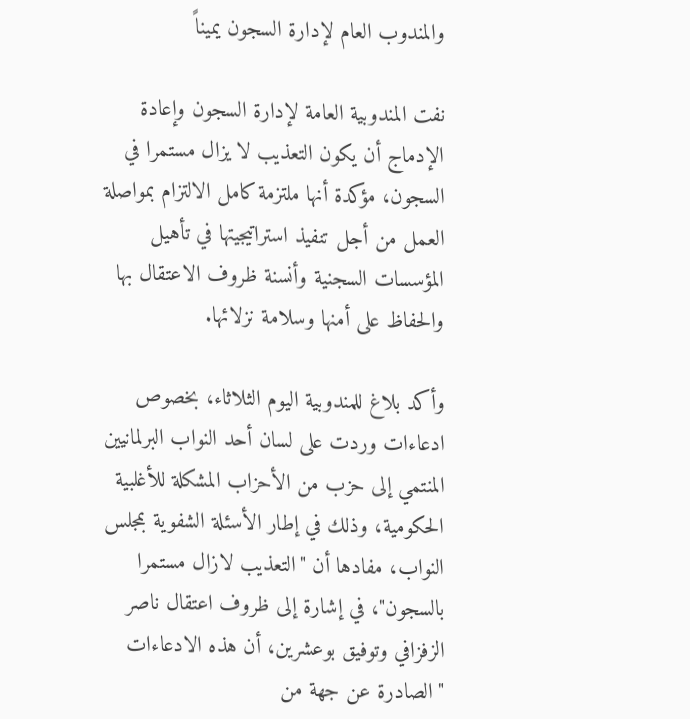والمندوب العام لإدارة السجون يميناً

نفت المندوبية العامة لإدارة السجون وإعادة الإدماج أن يكون التعذيب لا يزال مستمرا في السجون، مؤكدة أنها ملتزمة كامل الالتزام بمواصلة العمل من أجل تنفيذ استراتيجيتها في تأهيل المؤسسات السجنية وأنسنة ظروف الاعتقال بها والحفاظ على أمنها وسلامة نزلائها.

وأكد بلاغ للمندوبية اليوم الثلاثاء، بخصوص ادعاءات وردت على لسان أحد النواب البرلمانيين المنتمي إلى حزب من الأحزاب المشكلة للأغلبية الحكومية، وذلك في إطار الأسئلة الشفوية بمجلس النواب، مفادها أن "التعذيب لازال مستمرا بالسجون"، في إشارة إلى ظروف اعتقال ناصر الزفزافي وتوفيق بوعشرين، أن هذه الادعاءات "الصادرة عن جهة من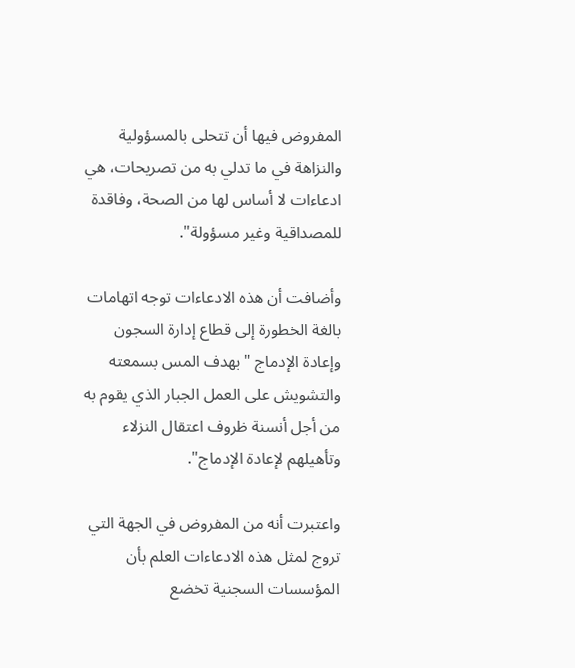المفروض فيها أن تتحلى بالمسؤولية والنزاهة في ما تدلي به من تصريحات، هي ادعاءات لا أساس لها من الصحة، وفاقدة للمصداقية وغير مسؤولة".

وأضافت أن هذه الادعاءات توجه اتهامات بالغة الخطورة إلى قطاع إدارة السجون وإعادة الإدماج "بهدف المس بسمعته والتشويش على العمل الجبار الذي يقوم به من أجل أنسنة ظروف اعتقال النزلاء وتأهيلهم لإعادة الإدماج".

واعتبرت أنه من المفروض في الجهة التي تروج لمثل هذه الادعاءات العلم بأن المؤسسات السجنية تخضع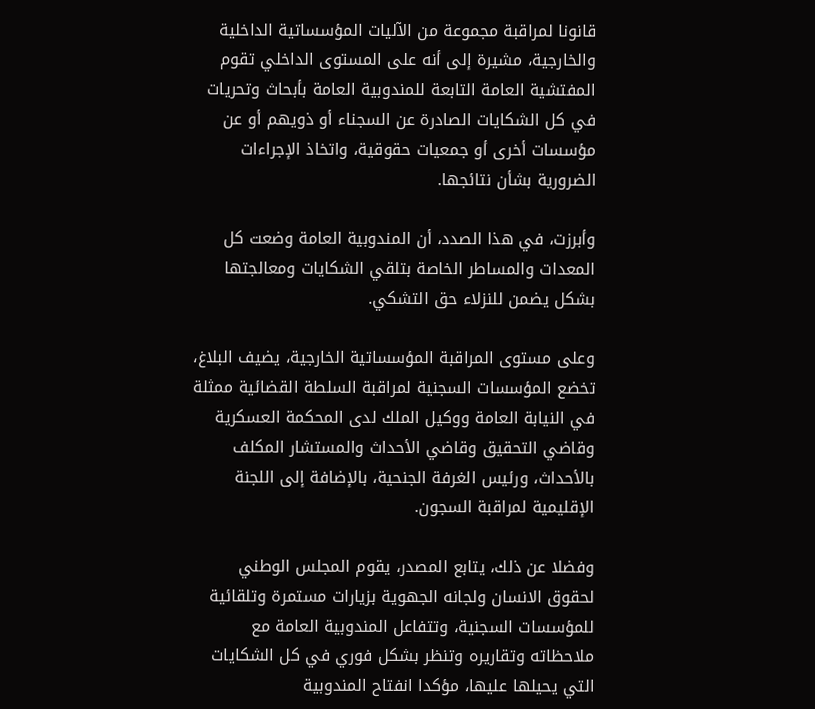قانونا لمراقبة مجموعة من الآليات المؤسساتية الداخلية والخارجية، مشيرة إلى أنه على المستوى الداخلي تقوم المفتشية العامة التابعة للمندوبية العامة بأبحاث وتحريات في كل الشكايات الصادرة عن السجناء أو ذويهم أو عن مؤسسات أخرى أو جمعيات حقوقية، واتخاذ الإجراءات الضرورية بشأن نتائجها.

وأبرزت، في هذا الصدد، أن المندوبية العامة وضعت كل المعدات والمساطر الخاصة بتلقي الشكايات ومعالجتها بشكل يضمن للنزلاء حق التشكي.

وعلى مستوى المراقبة المؤسساتية الخارجية، يضيف البلاغ، تخضع المؤسسات السجنية لمراقبة السلطة القضائية ممثلة في النيابة العامة ووكيل الملك لدى المحكمة العسكرية وقاضي التحقيق وقاضي الأحداث والمستشار المكلف بالأحداث، ورئيس الغرفة الجنحية، بالإضافة إلى اللجنة الإقليمية لمراقبة السجون.

وفضلا عن ذلك، يتابع المصدر، يقوم المجلس الوطني لحقوق الانسان ولجانه الجهوية بزيارات مستمرة وتلقائية للمؤسسات السجنية، وتتفاعل المندوبية العامة مع ملاحظاته وتقاريره وتنظر بشكل فوري في كل الشكايات التي يحيلها عليها، مؤكدا انفتاح المندوبية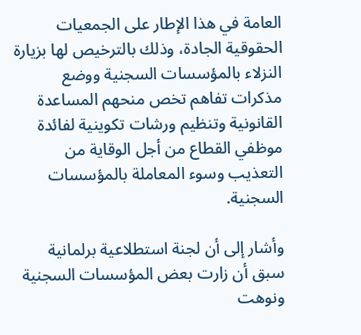العامة في هذا الإطار على الجمعيات الحقوقية الجادة، وذلك بالترخيص لها بزيارة النزلاء بالمؤسسات السجنية ووضع مذكرات تفاهم تخص منحهم المساعدة القانونية وتنظيم ورشات تكوينية لفائدة موظفي القطاع من أجل الوقاية من التعذيب وسوء المعاملة بالمؤسسات السجنية.

وأشار إلى أن لجنة استطلاعية برلمانية سبق أن زارت بعض المؤسسات السجنية ونوهت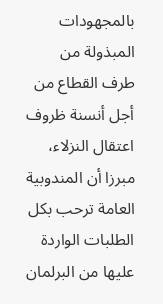بالمجهودات المبذولة من طرف القطاع من أجل أنسنة ظروف اعتقال النزلاء، مبرزا أن المندوبية العامة ترحب بكل الطلبات الواردة عليها من البرلمان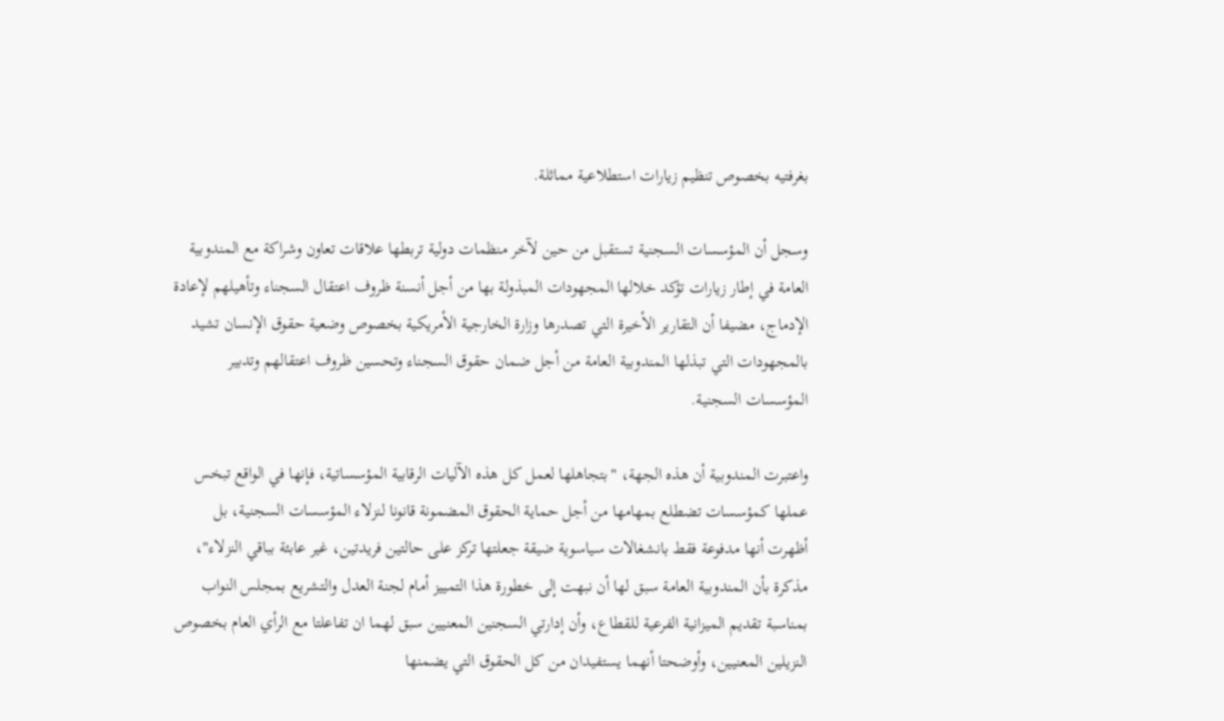بغرفتيه بخصوص تنظيم زيارات استطلاعية مماثلة.

وسجل أن المؤسسات السجنية تستقبل من حين لآخر منظمات دولية تربطها علاقات تعاون وشراكة مع المندوبية العامة في إطار زيارات تؤكد خلالها المجهودات المبذولة بها من أجل أنسنة ظروف اعتقال السجناء وتأهيلهم لإعادة الإدماج، مضيفا أن التقارير الأخيرة التي تصدرها وزارة الخارجية الأمريكية بخصوص وضعية حقوق الإنسان تشيد بالمجهودات التي تبذلها المندوبية العامة من أجل ضمان حقوق السجناء وتحسين ظروف اعتقالهم وتدبير المؤسسات السجنية.

واعتبرت المندوبية أن هذه الجهة، "بتجاهلها لعمل كل هذه الآليات الرقابية المؤسساتية، فإنها في الواقع تبخس عملها كمؤسسات تضطلع بمهامها من أجل حماية الحقوق المضمونة قانونا لنزلاء المؤسسات السجنية، بل أظهرت أنها مدفوعة فقط بانشغالات سياسوية ضيقة جعلتها تركز على حالتين فريدتين، غير عابئة بباقي النزلاء"، مذكرة بأن المندوبية العامة سبق لها أن نبهت إلى خطورة هذا التمييز أمام لجنة العدل والتشريع بمجلس النواب بمناسبة تقديم الميزانية الفرعية للقطاع، وأن إدارتي السجنين المعنيين سبق لهما ان تفاعلتا مع الرأي العام بخصوص النزيلين المعنيين، وأوضحتا أنهما يستفيدان من كل الحقوق التي يضمنها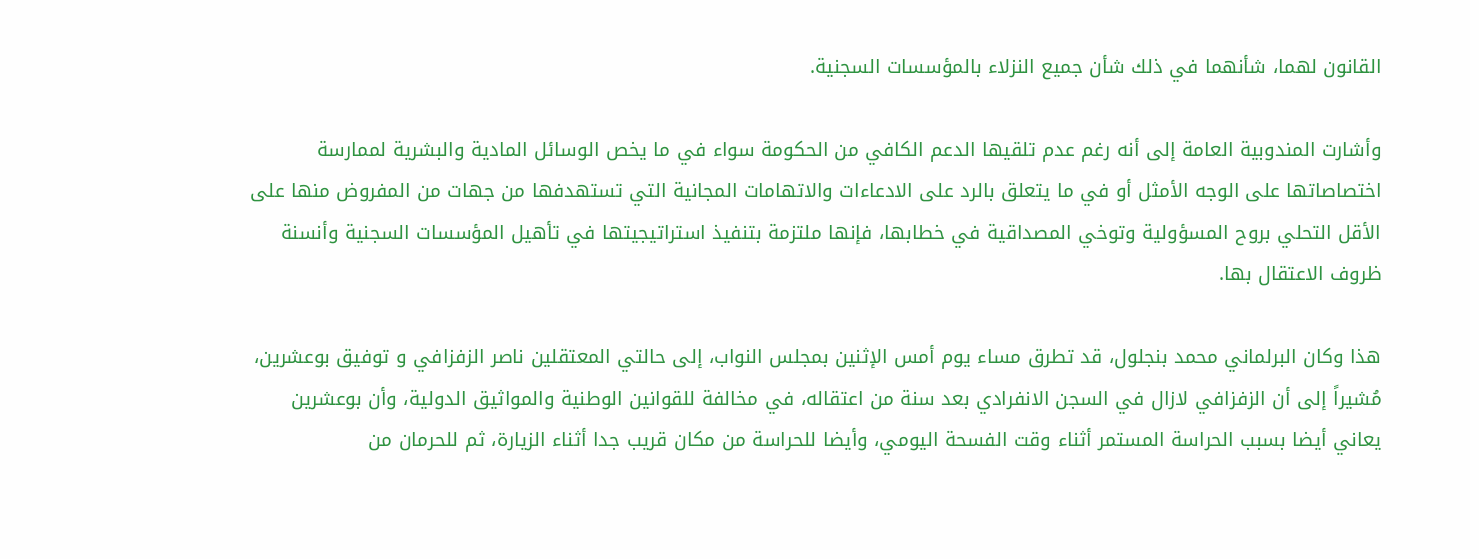القانون لهما، شأنهما في ذلك شأن جميع النزلاء بالمؤسسات السجنية.

وأشارت المندوبية العامة إلى أنه رغم عدم تلقيها الدعم الكافي من الحكومة سواء في ما يخص الوسائل المادية والبشرية لممارسة اختصاصاتها على الوجه الأمثل أو في ما يتعلق بالرد على الادعاءات والاتهامات المجانية التي تستهدفها من جهات من المفروض منها على الأقل التحلي بروح المسؤولية وتوخي المصداقية في خطابها، فإنها ملتزمة بتنفيذ استراتيجيتها في تأهيل المؤسسات السجنية وأنسنة ظروف الاعتقال بها.

هذا وكان البرلماني محمد بنجلول، قد تطرق مساء يوم أمس الإثنين بمجلس النواب، إلى حالتي المعتقلين ناصر الزفزافي و توفيق بوعشرين، مُشيراً إلى أن الزفزافي لازال في السجن الانفرادي بعد سنة من اعتقاله، في مخالفة للقوانين الوطنية والمواثيق الدولية، وأن بوعشرين يعاني أيضا بسبب الحراسة المستمر أثناء وقت الفسحة اليومي، وأيضا للحراسة من مكان قريب جدا أثناء الزيارة، ثم للحرمان من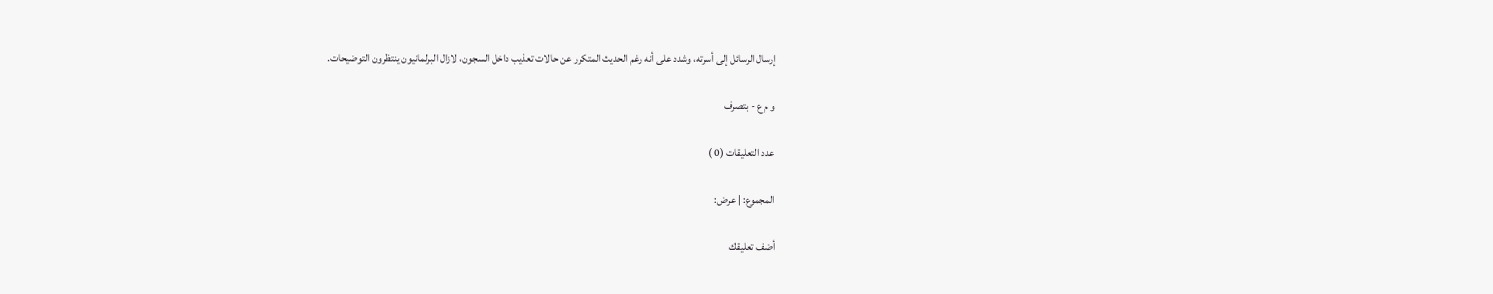إرسال الرسائل إلى أسرته، وشدد على أنه رغم الحديث المتكرر عن حالات تعذيب داخل السجون، لازال البرلمانيون ينتظرون التوضيحات.

و م ع - بتصرف

عدد التعليقات (0 )

المجموع: | عرض:

أضف تعليقك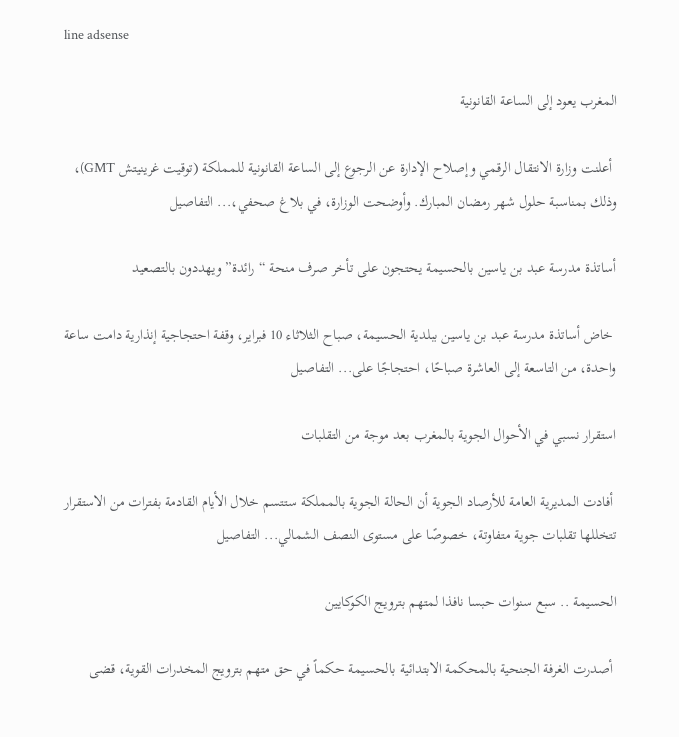line adsense

المغرب يعود إلى الساعة القانونية

 أعلنت وزارة الانتقال الرقمي وإصلاح الإدارة عن الرجوع إلى الساعة القانونية للمملكة (توقيت غرينيتش GMT)، وذلك بمناسبة حلول شهر رمضان المبارك. وأوضحت الوزارة، في بلاغ صحفي،... التفاصيل

أساتذة مدرسة عبد بن ياسين بالحسيمة يحتجون على تأخر صرف منحة “رائدة” ويهددون بالتصعيد

 خاض أساتذة مدرسة عبد بن ياسين ببلدية الحسيمة، صباح الثلاثاء 10 فبراير، وقفة احتجاجية إنذارية دامت ساعة واحدة، من التاسعة إلى العاشرة صباحًا، احتجاجًا على... التفاصيل

استقرار نسبي في الأحوال الجوية بالمغرب بعد موجة من التقلبات

 أفادت المديرية العامة للأرصاد الجوية أن الحالة الجوية بالمملكة ستتسم خلال الأيام القادمة بفترات من الاستقرار تتخللها تقلبات جوية متفاوتة، خصوصًا على مستوى النصف الشمالي... التفاصيل

الحسيمة .. سبع سنوات حبسا نافذا لمتهم بترويج الكوكايين

 أصدرت الغرفة الجنحية بالمحكمة الابتدائية بالحسيمة حكماً في حق متهم بترويج المخدرات القوية، قضى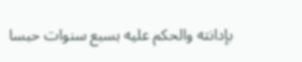بإدانته والحكم عليه بسبع سنوات حبسا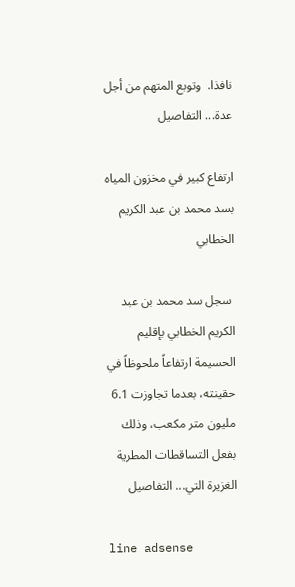نافذا.  وتوبع المتهم من أجل عدة... التفاصيل

ارتفاع كبير في مخزون المياه بسد محمد بن عبد الكريم الخطابي

 سجل سد محمد بن عبد الكريم الخطابي بإقليم الحسيمة ارتفاعاً ملحوظاً في حقينته، بعدما تجاوزت 6.1 مليون متر مكعب، وذلك بفعل التساقطات المطرية الغزيرة التي... التفاصيل

line adsense